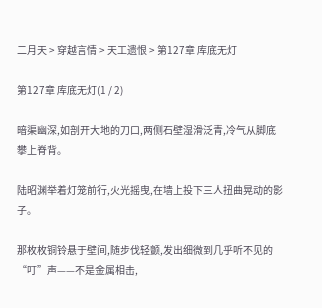二月天 > 穿越言情 > 天工遗恨 > 第127章 库底无灯

第127章 库底无灯(1 / 2)

暗渠幽深,如剖开大地的刀口,两侧石壁湿滑泛青,冷气从脚底攀上脊背。

陆昭渊举着灯笼前行,火光摇曳,在墙上投下三人扭曲晃动的影子。

那枚枚铜铃悬于壁间,随步伐轻颤,发出细微到几乎听不见的“叮”声——不是金属相击,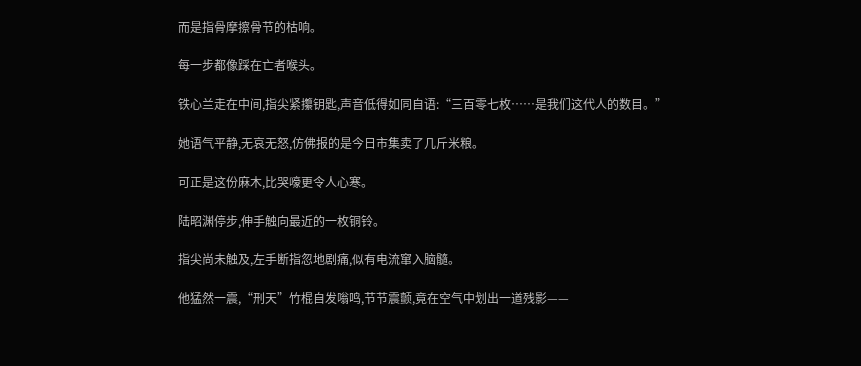而是指骨摩擦骨节的枯响。

每一步都像踩在亡者喉头。

铁心兰走在中间,指尖紧攥钥匙,声音低得如同自语:“三百零七枚……是我们这代人的数目。”

她语气平静,无哀无怒,仿佛报的是今日市集卖了几斤米粮。

可正是这份麻木,比哭嚎更令人心寒。

陆昭渊停步,伸手触向最近的一枚铜铃。

指尖尚未触及,左手断指忽地剧痛,似有电流窜入脑髓。

他猛然一震,“刑天”竹棍自发嗡鸣,节节震颤,竟在空气中划出一道残影——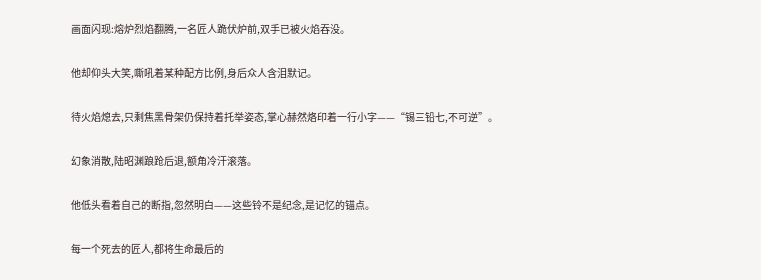画面闪现:熔炉烈焰翻腾,一名匠人跪伏炉前,双手已被火焰吞没。

他却仰头大笑,嘶吼着某种配方比例,身后众人含泪默记。

待火焰熄去,只剩焦黑骨架仍保持着托举姿态,掌心赫然烙印着一行小字——“锡三铅七,不可逆”。

幻象消散,陆昭渊踉跄后退,额角冷汗滚落。

他低头看着自己的断指,忽然明白——这些铃不是纪念,是记忆的锚点。

每一个死去的匠人,都将生命最后的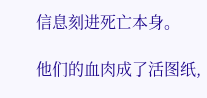信息刻进死亡本身。

他们的血肉成了活图纸,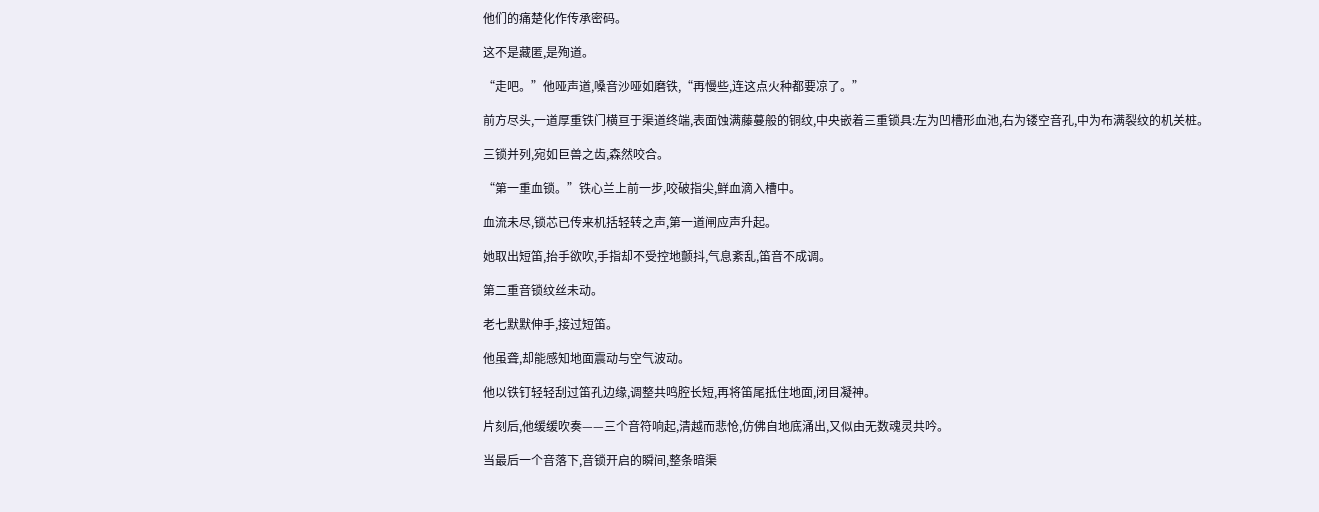他们的痛楚化作传承密码。

这不是藏匿,是殉道。

“走吧。”他哑声道,嗓音沙哑如磨铁,“再慢些,连这点火种都要凉了。”

前方尽头,一道厚重铁门横亘于渠道终端,表面蚀满藤蔓般的铜纹,中央嵌着三重锁具:左为凹槽形血池,右为镂空音孔,中为布满裂纹的机关桩。

三锁并列,宛如巨兽之齿,森然咬合。

“第一重血锁。”铁心兰上前一步,咬破指尖,鲜血滴入槽中。

血流未尽,锁芯已传来机括轻转之声,第一道闸应声升起。

她取出短笛,抬手欲吹,手指却不受控地颤抖,气息紊乱,笛音不成调。

第二重音锁纹丝未动。

老七默默伸手,接过短笛。

他虽聋,却能感知地面震动与空气波动。

他以铁钉轻轻刮过笛孔边缘,调整共鸣腔长短,再将笛尾抵住地面,闭目凝神。

片刻后,他缓缓吹奏——三个音符响起,清越而悲怆,仿佛自地底涌出,又似由无数魂灵共吟。

当最后一个音落下,音锁开启的瞬间,整条暗渠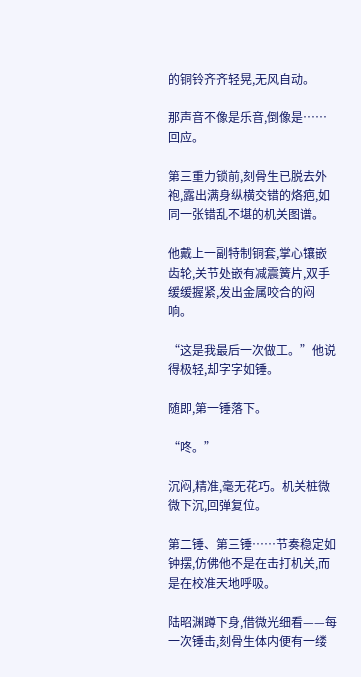的铜铃齐齐轻晃,无风自动。

那声音不像是乐音,倒像是……回应。

第三重力锁前,刻骨生已脱去外袍,露出满身纵横交错的烙疤,如同一张错乱不堪的机关图谱。

他戴上一副特制铜套,掌心镶嵌齿轮,关节处嵌有减震簧片,双手缓缓握紧,发出金属咬合的闷响。

“这是我最后一次做工。”他说得极轻,却字字如锤。

随即,第一锤落下。

“咚。”

沉闷,精准,毫无花巧。机关桩微微下沉,回弹复位。

第二锤、第三锤……节奏稳定如钟摆,仿佛他不是在击打机关,而是在校准天地呼吸。

陆昭渊蹲下身,借微光细看——每一次锤击,刻骨生体内便有一缕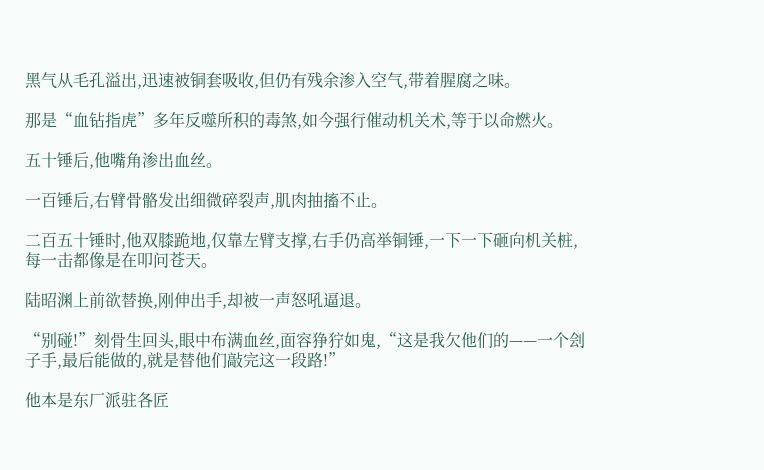黑气从毛孔溢出,迅速被铜套吸收,但仍有残余渗入空气,带着腥腐之味。

那是“血钻指虎”多年反噬所积的毒煞,如今强行催动机关术,等于以命燃火。

五十锤后,他嘴角渗出血丝。

一百锤后,右臂骨骼发出细微碎裂声,肌肉抽搐不止。

二百五十锤时,他双膝跪地,仅靠左臂支撑,右手仍高举铜锤,一下一下砸向机关桩,每一击都像是在叩问苍天。

陆昭渊上前欲替换,刚伸出手,却被一声怒吼逼退。

“别碰!”刻骨生回头,眼中布满血丝,面容狰狞如鬼,“这是我欠他们的——一个刽子手,最后能做的,就是替他们敲完这一段路!”

他本是东厂派驻各匠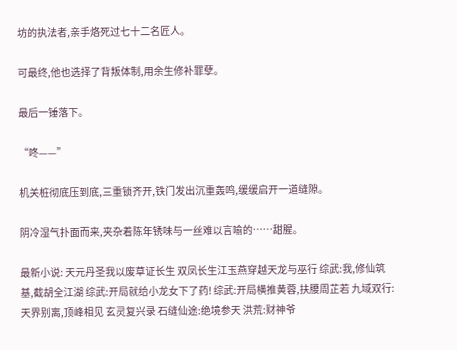坊的执法者,亲手烙死过七十二名匠人。

可最终,他也选择了背叛体制,用余生修补罪孽。

最后一锤落下。

“咚——”

机关桩彻底压到底,三重锁齐开,铁门发出沉重轰鸣,缓缓启开一道缝隙。

阴冷湿气扑面而来,夹杂着陈年锈味与一丝难以言喻的……甜腥。

最新小说: 天元丹圣我以废草证长生 双凤长生江玉燕穿越天龙与巫行 综武:我,修仙筑基,截胡全江湖 综武:开局就给小龙女下了药! 综武:开局横推黄蓉,扶腰周芷若 九域双行:天界别离,顶峰相见 玄灵复兴录 石缝仙途:绝境参天 洪荒:财神爷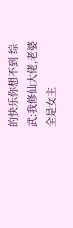的快乐你想不到 综武:我修仙大佬,老婆全是女主